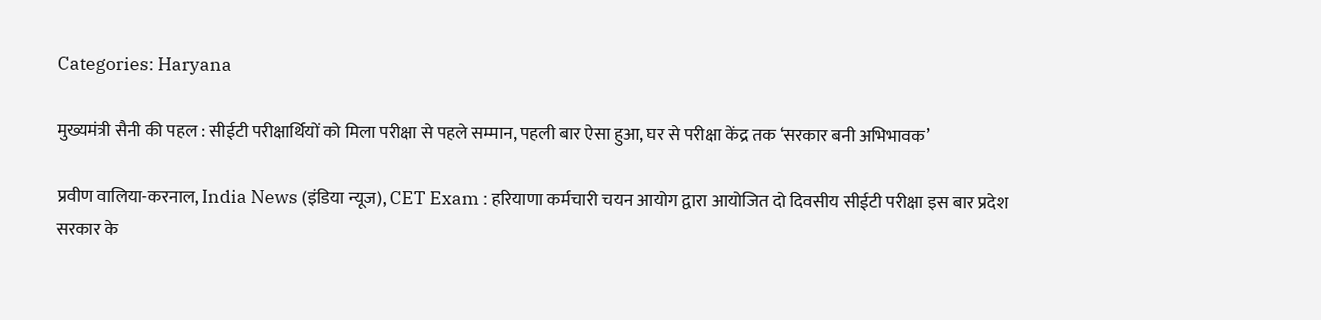Categories: Haryana

मुख्यमंत्री सैनी की पहल : सीईटी परीक्षार्थियों को मिला परीक्षा से पहले सम्मान, पहली बार ऐसा हुआ, घर से परीक्षा केंद्र तक ‘सरकार बनी अभिभावक’

प्रवीण वालिया-करनाल, India News (इंडिया न्यूज), CET Exam : हरियाणा कर्मचारी चयन आयोग द्वारा आयोजित दो दिवसीय सीईटी परीक्षा इस बार प्रदेश सरकार के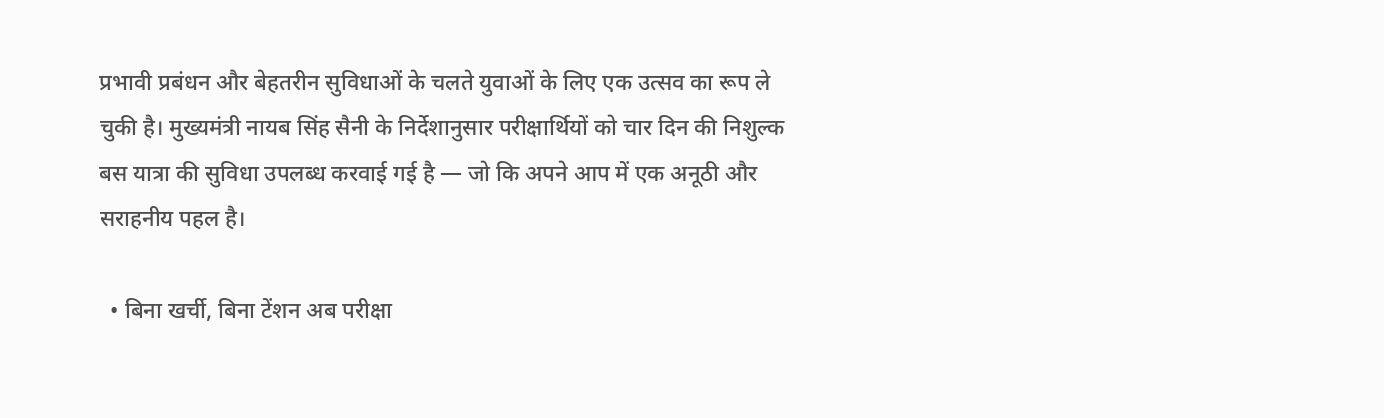प्रभावी प्रबंधन और बेहतरीन सुविधाओं के चलते युवाओं के लिए एक उत्सव का रूप ले चुकी है। मुख्यमंत्री नायब सिंह सैनी के निर्देशानुसार परीक्षार्थियों को चार दिन की निशुल्क बस यात्रा की सुविधा उपलब्ध करवाई गई है — जो कि अपने आप में एक अनूठी और सराहनीय पहल है।

  • बिना खर्ची, बिना टेंशन अब परीक्षा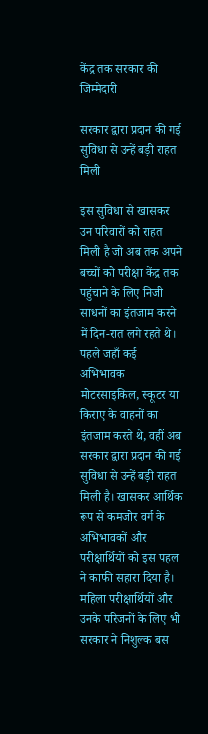केंद्र तक सरकार की जिम्मेदारी

सरकार द्वारा प्रदान की गई सुविधा से उन्हें बड़ी राहत मिली

इस सुविधा से खासकर उन परिवारों को राहत मिली है जो अब तक अपने बच्चों को परीक्षा केंद्र तक पहुंचाने के लिए निजी साधनों का इंतजाम करने में दिन-रात लगे रहते थे। पहले जहाँ कई अभिभावक मोटरसाइकिल, स्कूटर या किराए के वाहनों का इंतजाम करते थे, वहीं अब सरकार द्वारा प्रदान की गई सुविधा से उन्हें बड़ी राहत मिली है। खासकर आर्थिक रूप से कमजोर वर्ग के अभिभावकों और परीक्षार्थियों को इस पहल ने काफी सहारा दिया है। महिला परीक्षार्थियों और उनके परिजनों के लिए भी सरकार ने निशुल्क बस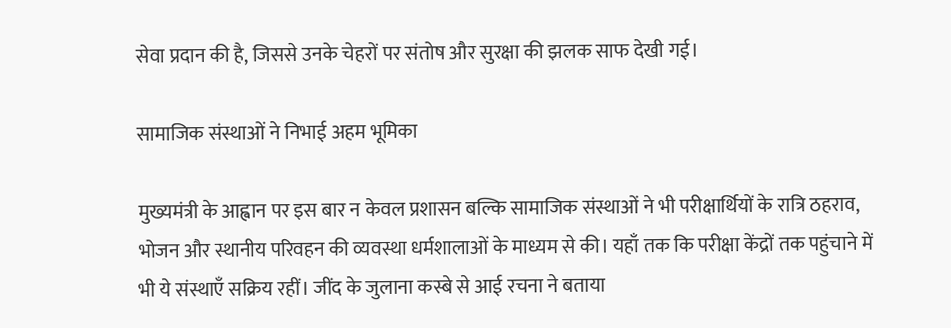सेवा प्रदान की है, जिससे उनके चेहरों पर संतोष और सुरक्षा की झलक साफ देखी गई।

सामाजिक संस्थाओं ने निभाई अहम भूमिका

मुख्यमंत्री के आह्वान पर इस बार न केवल प्रशासन बल्कि सामाजिक संस्थाओं ने भी परीक्षार्थियों के रात्रि ठहराव, भोजन और स्थानीय परिवहन की व्यवस्था धर्मशालाओं के माध्यम से की। यहाँ तक कि परीक्षा केंद्रों तक पहुंचाने में भी ये संस्थाएँ सक्रिय रहीं। जींद के जुलाना कस्बे से आई रचना ने बताया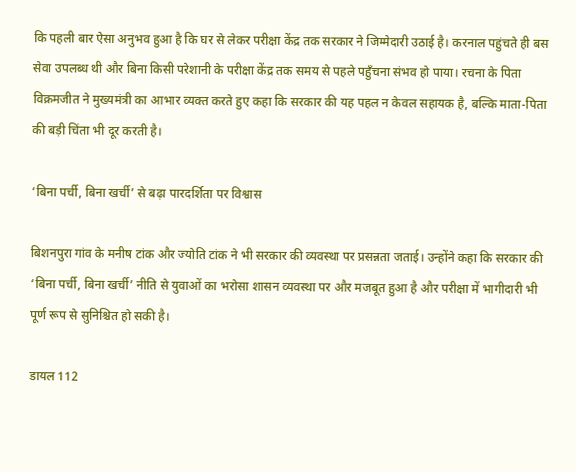कि पहली बार ऐसा अनुभव हुआ है कि घर से लेकर परीक्षा केंद्र तक सरकार ने जिम्मेदारी उठाई है। करनाल पहुंचते ही बस सेवा उपलब्ध थी और बिना किसी परेशानी के परीक्षा केंद्र तक समय से पहले पहुँचना संभव हो पाया। रचना के पिता विक्रमजीत ने मुख्यमंत्री का आभार व्यक्त करते हुए कहा कि सरकार की यह पहल न केवल सहायक है, बल्कि माता-पिता की बड़ी चिंता भी दूर करती है।

‘बिना पर्ची, बिना खर्ची’ से बढ़ा पारदर्शिता पर विश्वास

बिशनपुरा गांव के मनीष टांक और ज्योति टांक ने भी सरकार की व्यवस्था पर प्रसन्नता जताई। उन्होंने कहा कि सरकार की ‘बिना पर्ची, बिना खर्ची’ नीति से युवाओं का भरोसा शासन व्यवस्था पर और मजबूत हुआ है और परीक्षा में भागीदारी भी पूर्ण रूप से सुनिश्चित हो सकी है।

डायल 112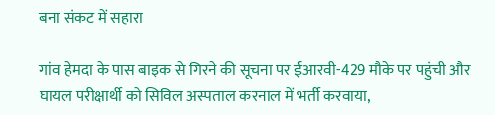बना संकट में सहारा

गांव हेमदा के पास बाइक से गिरने की सूचना पर ईआरवी-429 मौके पर पहुंची और घायल परीक्षार्थी को सिविल अस्पताल करनाल में भर्ती करवाया,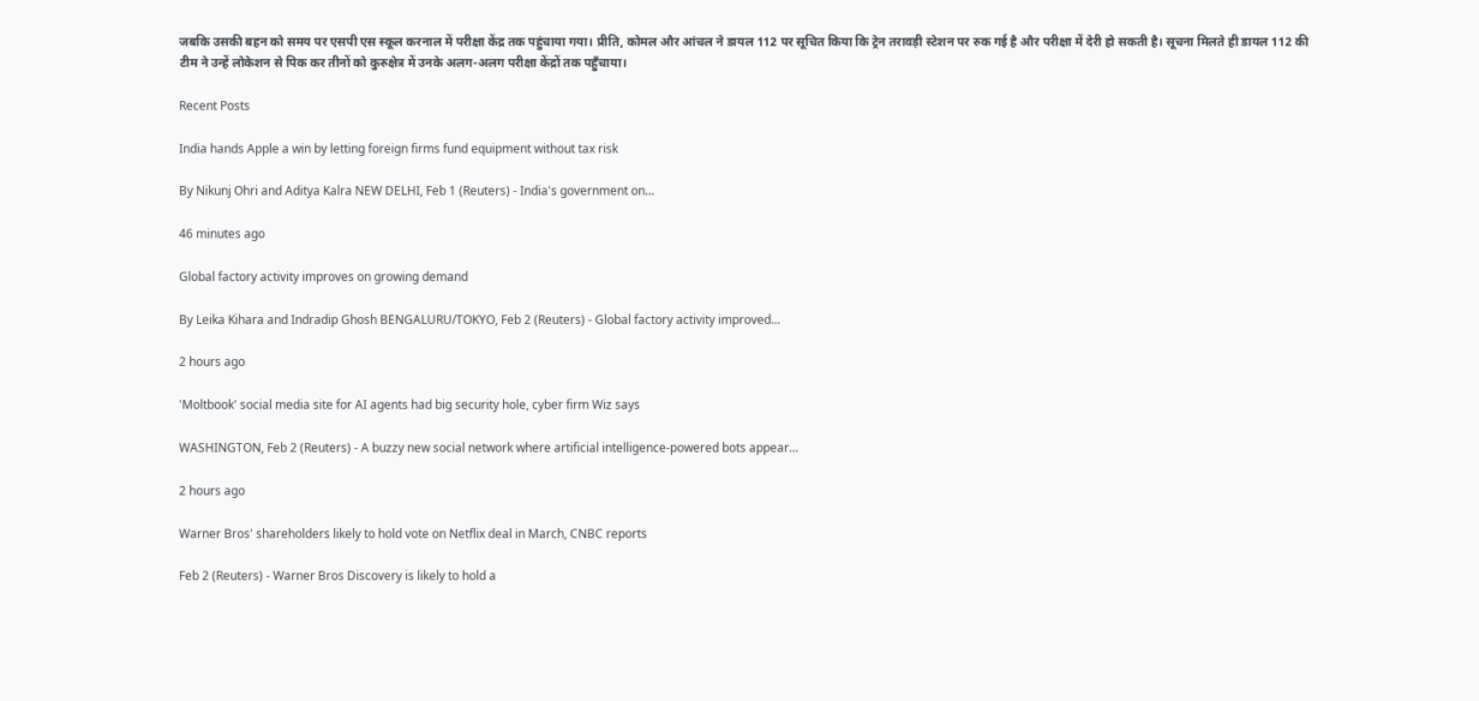जबकि उसकी बहन को समय पर एसपी एस स्कूल करनाल में परीक्षा केंद्र तक पहुंचाया गया। प्रीति, कोमल और आंचल ने डायल 112 पर सूचित किया कि ट्रेन तरावड़ी स्टेशन पर रुक गई है और परीक्षा में देरी हो सकती है। सूचना मिलते ही डायल 112 की टीम ने उन्हें लोकेशन से पिक कर तीनों को कुरुक्षेत्र में उनके अलग-अलग परीक्षा केंद्रों तक पहुँचाया।

Recent Posts

India hands Apple a win by letting foreign firms fund equipment without tax risk

By Nikunj Ohri and Aditya Kalra NEW DELHI, Feb 1 (Reuters) - India's government on…

46 minutes ago

Global factory activity improves on growing demand

By Leika Kihara and Indradip Ghosh BENGALURU/TOKYO, Feb 2 (Reuters) - Global factory activity improved…

2 hours ago

'Moltbook' social media site for AI agents had big security hole, cyber firm Wiz says

WASHINGTON, Feb 2 (Reuters) - A buzzy new social network where artificial intelligence-powered bots appear…

2 hours ago

Warner Bros' shareholders likely to hold vote on Netflix deal in March, CNBC reports

Feb 2 (Reuters) - Warner Bros Discovery is likely to hold a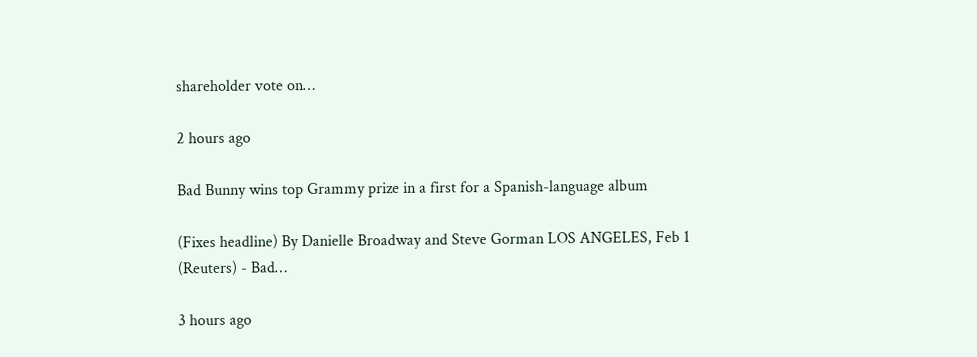shareholder vote on…

2 hours ago

Bad Bunny wins top Grammy prize in a first for a Spanish-language album

(Fixes headline) By Danielle Broadway and Steve Gorman LOS ANGELES, Feb 1 (Reuters) - Bad…

3 hours ago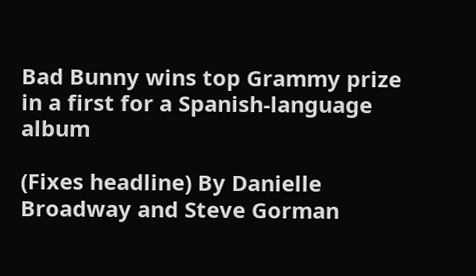Bad Bunny wins top Grammy prize in a first for a Spanish-language album

(Fixes headline) By Danielle Broadway and Steve Gorman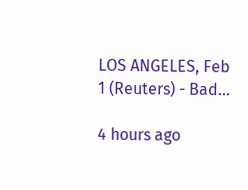LOS ANGELES, Feb 1 (Reuters) - Bad…

4 hours ago